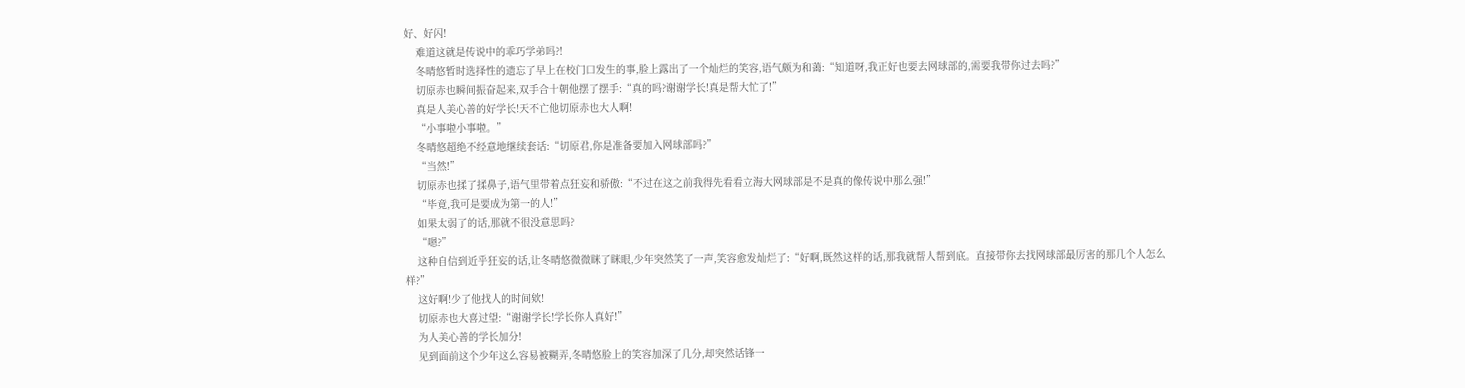好、好闪!
    难道这就是传说中的乖巧学弟吗?!
    冬晴悠暂时选择性的遗忘了早上在校门口发生的事,脸上露出了一个灿烂的笑容,语气颇为和蔼:“知道呀,我正好也要去网球部的,需要我带你过去吗?”
    切原赤也瞬间振奋起来,双手合十朝他摆了摆手:“真的吗?谢谢学长!真是帮大忙了!”
    真是人美心善的好学长!天不亡他切原赤也大人啊!
    “小事啦小事啦。”
    冬晴悠超绝不经意地继续套话:“切原君,你是准备要加入网球部吗?”
    “当然!”
    切原赤也揉了揉鼻子,语气里带着点狂妄和骄傲:“不过在这之前我得先看看立海大网球部是不是真的像传说中那么强!”
    “毕竟,我可是要成为第一的人!”
    如果太弱了的话,那就不很没意思吗?
    “嗯?”
    这种自信到近乎狂妄的话,让冬晴悠微微眯了眯眼,少年突然笑了一声,笑容愈发灿烂了:“好啊,既然这样的话,那我就帮人帮到底。直接带你去找网球部最厉害的那几个人怎么样?”
    这好啊!少了他找人的时间欸!
    切原赤也大喜过望:“谢谢学长!学长你人真好!”
    为人美心善的学长加分!
    见到面前这个少年这么容易被糊弄,冬晴悠脸上的笑容加深了几分,却突然话锋一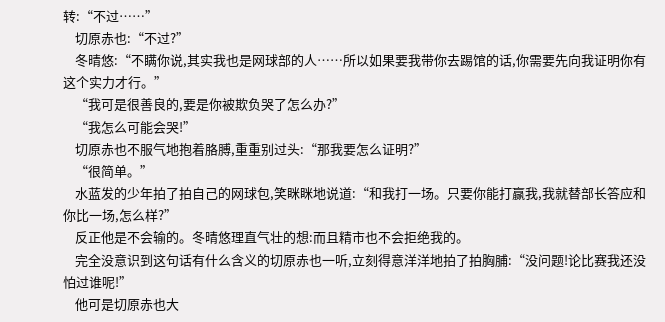转:“不过……”
    切原赤也:“不过?”
    冬晴悠:“不瞒你说,其实我也是网球部的人……所以如果要我带你去踢馆的话,你需要先向我证明你有这个实力才行。”
    “我可是很善良的,要是你被欺负哭了怎么办?”
    “我怎么可能会哭!”
    切原赤也不服气地抱着胳膊,重重别过头:“那我要怎么证明?”
    “很简单。”
    水蓝发的少年拍了拍自己的网球包,笑眯眯地说道:“和我打一场。只要你能打赢我,我就替部长答应和你比一场,怎么样?”
    反正他是不会输的。冬晴悠理直气壮的想:而且精市也不会拒绝我的。
    完全没意识到这句话有什么含义的切原赤也一听,立刻得意洋洋地拍了拍胸脯:“没问题!论比赛我还没怕过谁呢!”
    他可是切原赤也大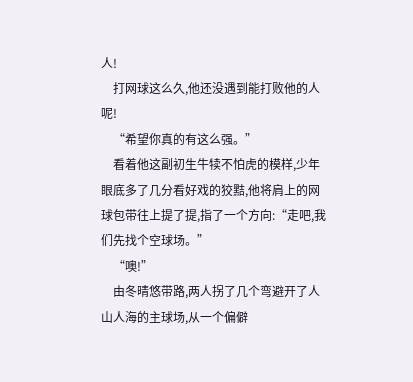人!
    打网球这么久,他还没遇到能打败他的人呢!
    “希望你真的有这么强。”
    看着他这副初生牛犊不怕虎的模样,少年眼底多了几分看好戏的狡黠,他将肩上的网球包带往上提了提,指了一个方向:“走吧,我们先找个空球场。”
    “噢!”
    由冬晴悠带路,两人拐了几个弯避开了人山人海的主球场,从一个偏僻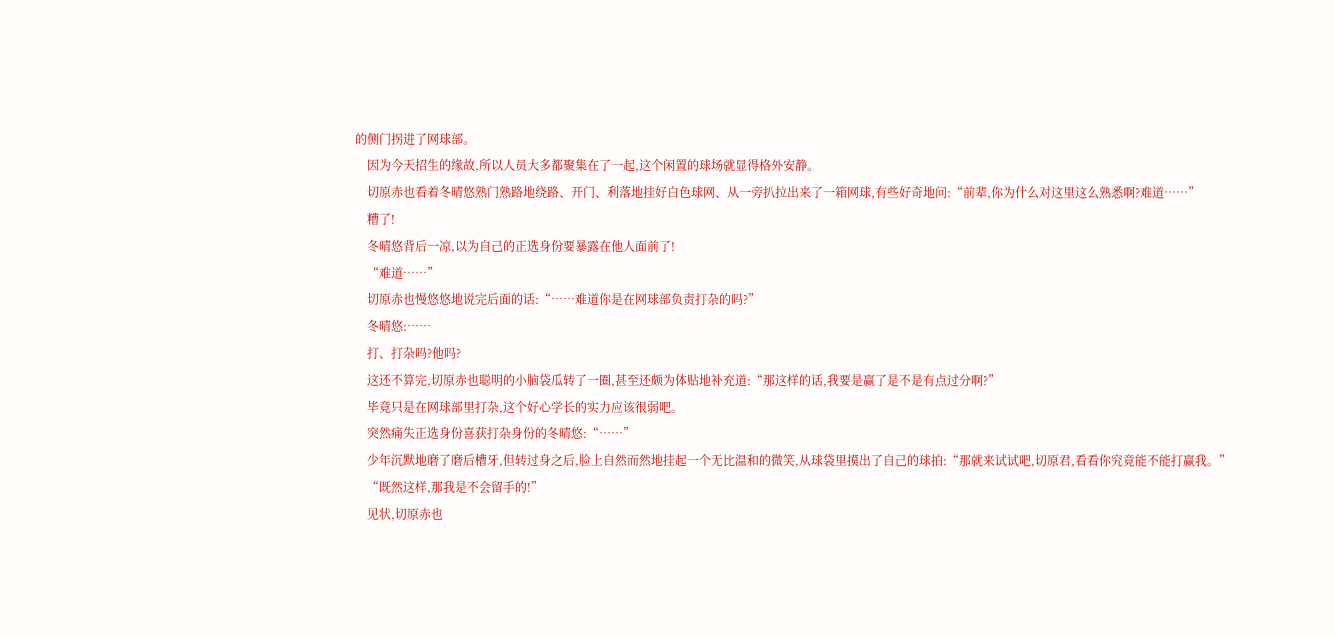的侧门拐进了网球部。
    因为今天招生的缘故,所以人员大多都聚集在了一起,这个闲置的球场就显得格外安静。
    切原赤也看着冬晴悠熟门熟路地绕路、开门、利落地挂好白色球网、从一旁扒拉出来了一箱网球,有些好奇地问:“前辈,你为什么对这里这么熟悉啊?难道……”
    糟了!
    冬晴悠背后一凉,以为自己的正选身份要暴露在他人面前了!
    “难道……”
    切原赤也慢悠悠地说完后面的话:“……难道你是在网球部负责打杂的吗?”
    冬晴悠:……
    打、打杂吗?他吗?
    这还不算完,切原赤也聪明的小脑袋瓜转了一圈,甚至还颇为体贴地补充道:“那这样的话,我要是赢了是不是有点过分啊?”
    毕竟只是在网球部里打杂,这个好心学长的实力应该很弱吧。
    突然痛失正选身份喜获打杂身份的冬晴悠:“……”
    少年沉默地磨了磨后槽牙,但转过身之后,脸上自然而然地挂起一个无比温和的微笑,从球袋里摸出了自己的球拍:“那就来试试吧,切原君,看看你究竟能不能打赢我。”
    “既然这样,那我是不会留手的!”
    见状,切原赤也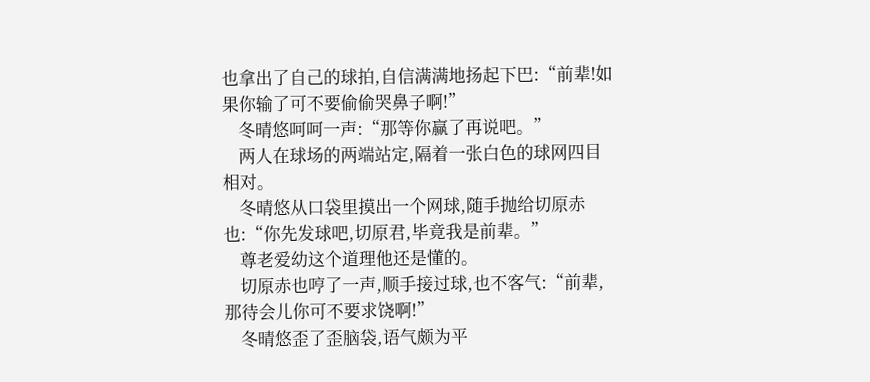也拿出了自己的球拍,自信满满地扬起下巴:“前辈!如果你输了可不要偷偷哭鼻子啊!”
    冬晴悠呵呵一声:“那等你赢了再说吧。”
    两人在球场的两端站定,隔着一张白色的球网四目相对。
    冬晴悠从口袋里摸出一个网球,随手抛给切原赤也:“你先发球吧,切原君,毕竟我是前辈。”
    尊老爱幼这个道理他还是懂的。
    切原赤也哼了一声,顺手接过球,也不客气:“前辈,那待会儿你可不要求饶啊!”
    冬晴悠歪了歪脑袋,语气颇为平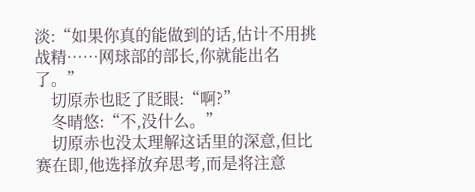淡:“如果你真的能做到的话,估计不用挑战精……网球部的部长,你就能出名了。”
    切原赤也眨了眨眼:“啊?”
    冬晴悠:“不,没什么。”
    切原赤也没太理解这话里的深意,但比赛在即,他选择放弃思考,而是将注意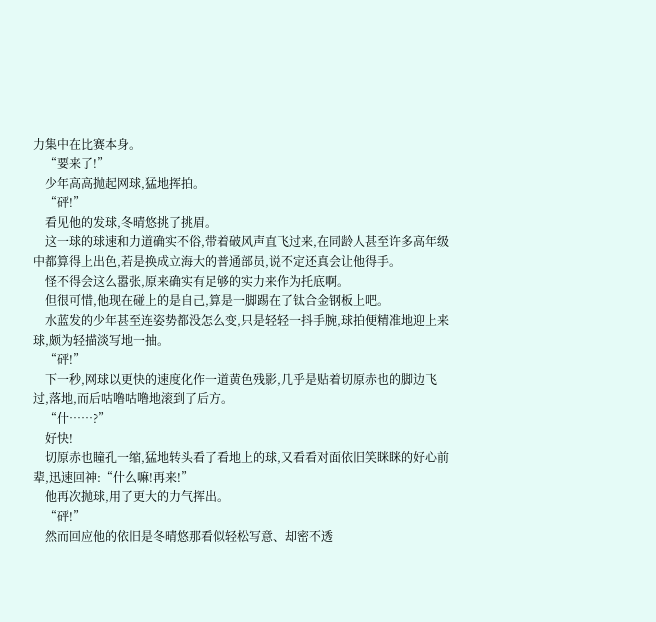力集中在比赛本身。
    “要来了!”
    少年高高抛起网球,猛地挥拍。
    “砰!”
    看见他的发球,冬晴悠挑了挑眉。
    这一球的球速和力道确实不俗,带着破风声直飞过来,在同龄人甚至许多高年级中都算得上出色,若是换成立海大的普通部员,说不定还真会让他得手。
    怪不得会这么嚣张,原来确实有足够的实力来作为托底啊。
    但很可惜,他现在碰上的是自己,算是一脚踢在了钛合金钢板上吧。
    水蓝发的少年甚至连姿势都没怎么变,只是轻轻一抖手腕,球拍便精准地迎上来球,颇为轻描淡写地一抽。
    “砰!”
    下一秒,网球以更快的速度化作一道黄色残影,几乎是贴着切原赤也的脚边飞过,落地,而后咕噜咕噜地滚到了后方。
    “什……?”
    好快!
    切原赤也瞳孔一缩,猛地转头看了看地上的球,又看看对面依旧笑眯眯的好心前辈,迅速回神:“什么嘛!再来!”
    他再次抛球,用了更大的力气挥出。
    “砰!”
    然而回应他的依旧是冬晴悠那看似轻松写意、却密不透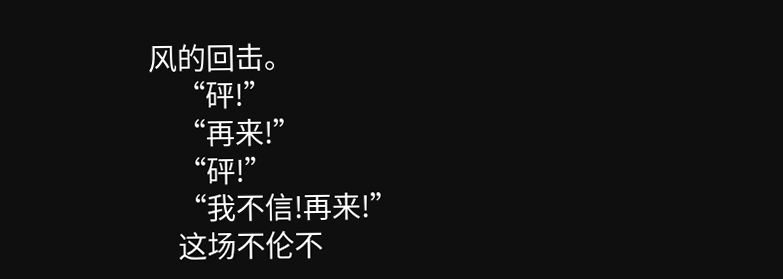风的回击。
    “砰!”
    “再来!”
    “砰!”
    “我不信!再来!”
    这场不伦不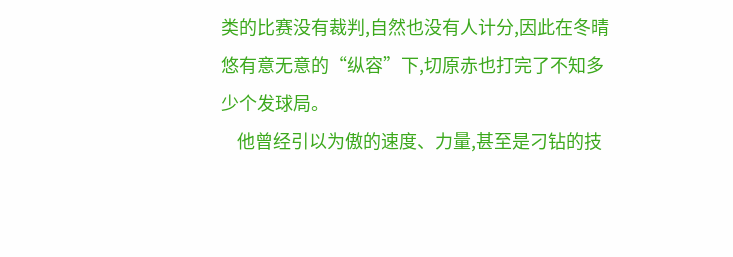类的比赛没有裁判,自然也没有人计分,因此在冬晴悠有意无意的“纵容”下,切原赤也打完了不知多少个发球局。
    他曾经引以为傲的速度、力量,甚至是刁钻的技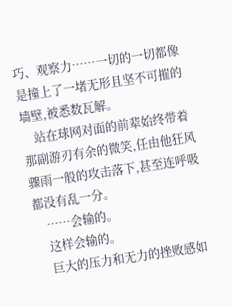巧、观察力……一切的一切都像是撞上了一堵无形且坚不可摧的墙壁,被悉数瓦解。
    站在球网对面的前辈始终带着那副游刃有余的微笑,任由他狂风骤雨一般的攻击落下,甚至连呼吸都没有乱一分。
    ……会输的。
    这样会输的。
    巨大的压力和无力的挫败感如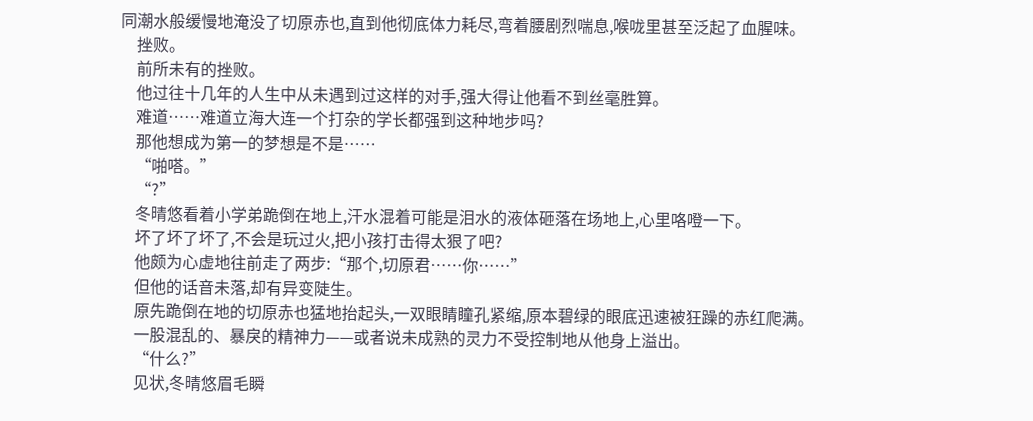同潮水般缓慢地淹没了切原赤也,直到他彻底体力耗尽,弯着腰剧烈喘息,喉咙里甚至泛起了血腥味。
    挫败。
    前所未有的挫败。
    他过往十几年的人生中从未遇到过这样的对手,强大得让他看不到丝毫胜算。
    难道……难道立海大连一个打杂的学长都强到这种地步吗?
    那他想成为第一的梦想是不是……
    “啪嗒。”
    “?”
    冬晴悠看着小学弟跪倒在地上,汗水混着可能是泪水的液体砸落在场地上,心里咯噔一下。
    坏了坏了坏了,不会是玩过火,把小孩打击得太狠了吧?
    他颇为心虚地往前走了两步:“那个,切原君……你……”
    但他的话音未落,却有异变陡生。
    原先跪倒在地的切原赤也猛地抬起头,一双眼睛瞳孔紧缩,原本碧绿的眼底迅速被狂躁的赤红爬满。
    一股混乱的、暴戾的精神力——或者说未成熟的灵力不受控制地从他身上溢出。
    “什么?”
    见状,冬晴悠眉毛瞬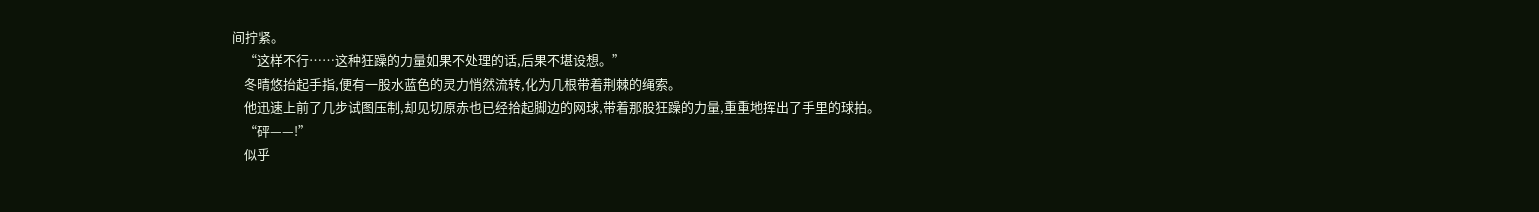间拧紧。
    “这样不行……这种狂躁的力量如果不处理的话,后果不堪设想。”
    冬晴悠抬起手指,便有一股水蓝色的灵力悄然流转,化为几根带着荆棘的绳索。
    他迅速上前了几步试图压制,却见切原赤也已经拾起脚边的网球,带着那股狂躁的力量,重重地挥出了手里的球拍。
    “砰——!”
    似乎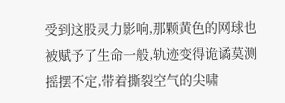受到这股灵力影响,那颗黄色的网球也被赋予了生命一般,轨迹变得诡谲莫测摇摆不定,带着撕裂空气的尖啸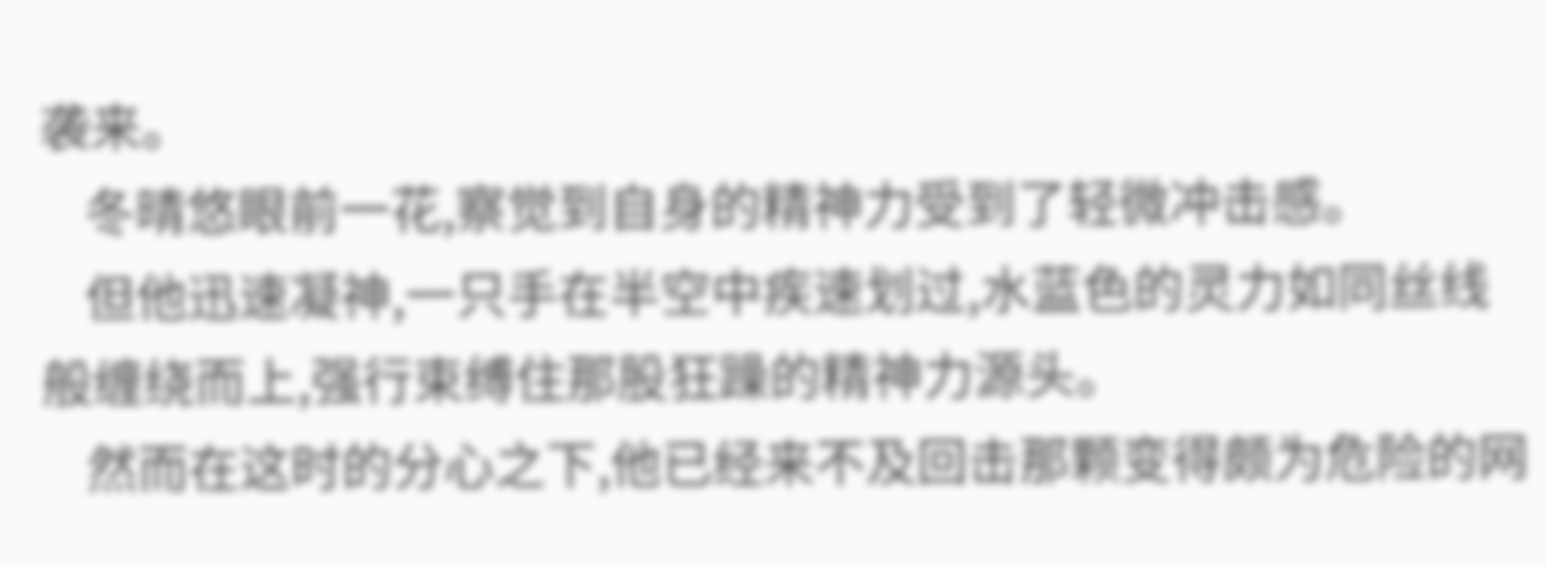袭来。
    冬晴悠眼前一花,察觉到自身的精神力受到了轻微冲击感。
    但他迅速凝神,一只手在半空中疾速划过,水蓝色的灵力如同丝线般缠绕而上,强行束缚住那股狂躁的精神力源头。
    然而在这时的分心之下,他已经来不及回击那颗变得颇为危险的网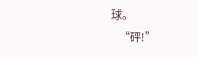球。
    “砰!”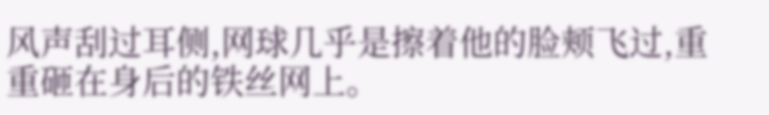风声刮过耳侧,网球几乎是擦着他的脸颊飞过,重重砸在身后的铁丝网上。